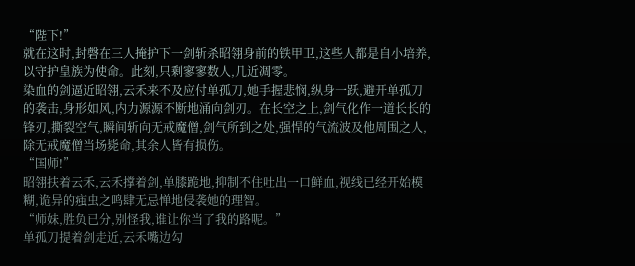“陛下!”
就在这时,封磬在三人掩护下一剑斩杀昭翎身前的铁甲卫,这些人都是自小培养,以守护皇族为使命。此刻,只剩寥寥数人,几近凋零。
染血的剑逼近昭翎,云禾来不及应付单孤刀,她手握悲悯,纵身一跃,避开单孤刀的袭击,身形如风,内力源源不断地涌向剑刃。在长空之上,剑气化作一道长长的锋刃,撕裂空气,瞬间斩向无戒魔僧,剑气所到之处,强悍的气流波及他周围之人,除无戒魔僧当场毙命,其余人皆有损伤。
“国师!”
昭翎扶着云禾,云禾撑着剑,单膝跪地,抑制不住吐出一口鲜血,视线已经开始模糊,诡异的痋虫之鸣肆无忌惮地侵袭她的理智。
“师妹,胜负已分,别怪我,谁让你当了我的路呢。”
单孤刀提着剑走近,云禾嘴边勾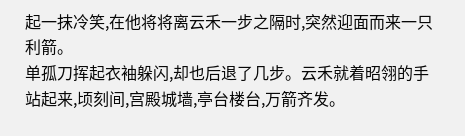起一抹冷笑,在他将将离云禾一步之隔时,突然迎面而来一只利箭。
单孤刀挥起衣袖躲闪,却也后退了几步。云禾就着昭翎的手站起来,顷刻间,宫殿城墙,亭台楼台,万箭齐发。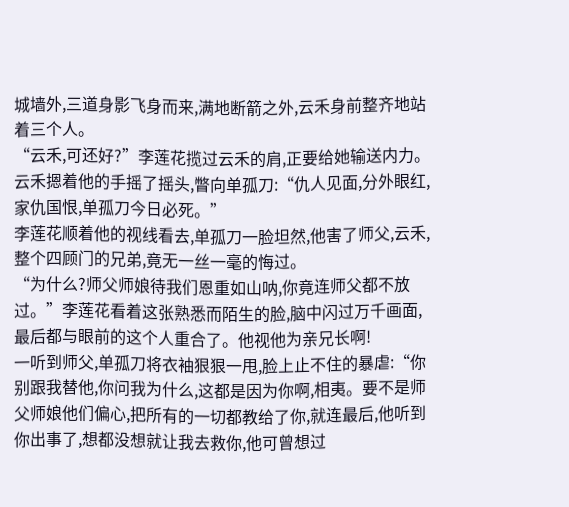城墙外,三道身影飞身而来,满地断箭之外,云禾身前整齐地站着三个人。
“云禾,可还好?”李莲花揽过云禾的肩,正要给她输送内力。
云禾摁着他的手摇了摇头,瞥向单孤刀:“仇人见面,分外眼红,家仇国恨,单孤刀今日必死。”
李莲花顺着他的视线看去,单孤刀一脸坦然,他害了师父,云禾,整个四顾门的兄弟,竟无一丝一毫的悔过。
“为什么?师父师娘待我们恩重如山呐,你竟连师父都不放过。”李莲花看着这张熟悉而陌生的脸,脑中闪过万千画面,最后都与眼前的这个人重合了。他视他为亲兄长啊!
一听到师父,单孤刀将衣袖狠狠一甩,脸上止不住的暴虐:“你别跟我替他,你问我为什么,这都是因为你啊,相夷。要不是师父师娘他们偏心,把所有的一切都教给了你,就连最后,他听到你出事了,想都没想就让我去救你,他可曾想过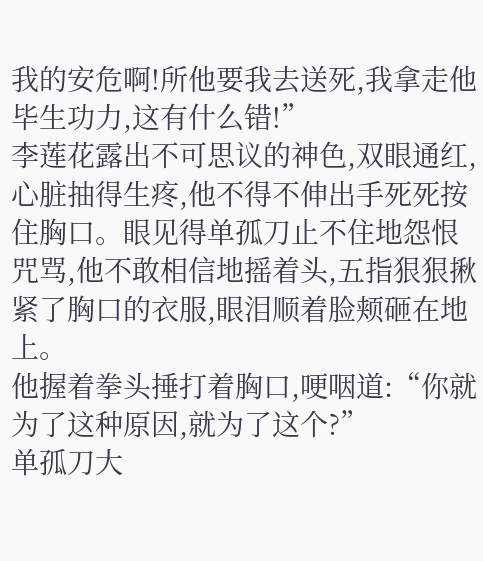我的安危啊!所他要我去送死,我拿走他毕生功力,这有什么错!”
李莲花露出不可思议的神色,双眼通红,心脏抽得生疼,他不得不伸出手死死按住胸口。眼见得单孤刀止不住地怨恨咒骂,他不敢相信地摇着头,五指狠狠揪紧了胸口的衣服,眼泪顺着脸颊砸在地上。
他握着拳头捶打着胸口,哽咽道:“你就为了这种原因,就为了这个?”
单孤刀大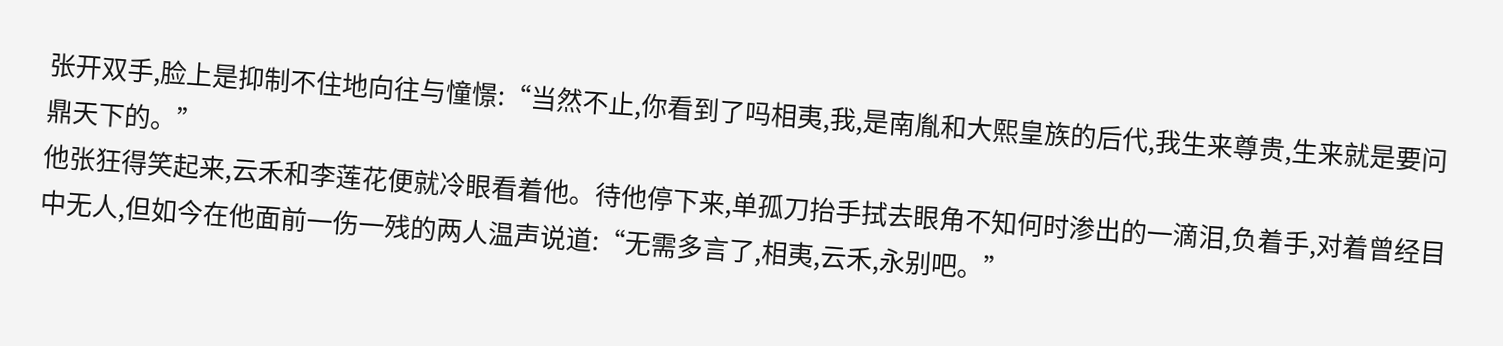张开双手,脸上是抑制不住地向往与憧憬:“当然不止,你看到了吗相夷,我,是南胤和大熙皇族的后代,我生来尊贵,生来就是要问鼎天下的。”
他张狂得笑起来,云禾和李莲花便就冷眼看着他。待他停下来,单孤刀抬手拭去眼角不知何时渗出的一滴泪,负着手,对着曾经目中无人,但如今在他面前一伤一残的两人温声说道:“无需多言了,相夷,云禾,永别吧。”